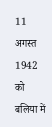11 अगस्त 1942 को बलिया में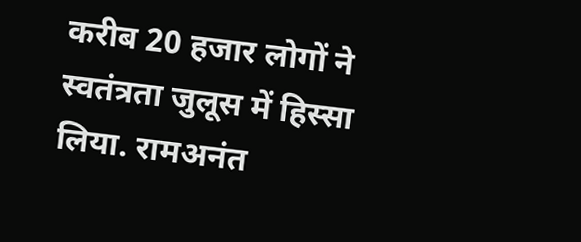करीब 20 हजार लोगों ने स्वतंत्रता जुलूस में हिस्सा लिया. रामअनंत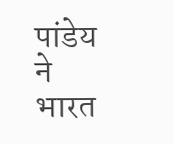पांडेय ने भारत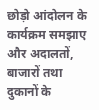छोड़ो आंदोलन के कार्यक्रम समझाए और अदालतों, बाजारों तथा दुकानों के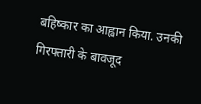बहिष्कार का आह्वान किया. उनकी गिरफ्तारी के बावजूद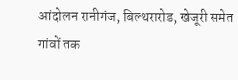आंदोलन रानीगंज, बिल्थरारोड, खेजूरी समेत गांवों तक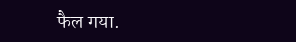फैल गया.